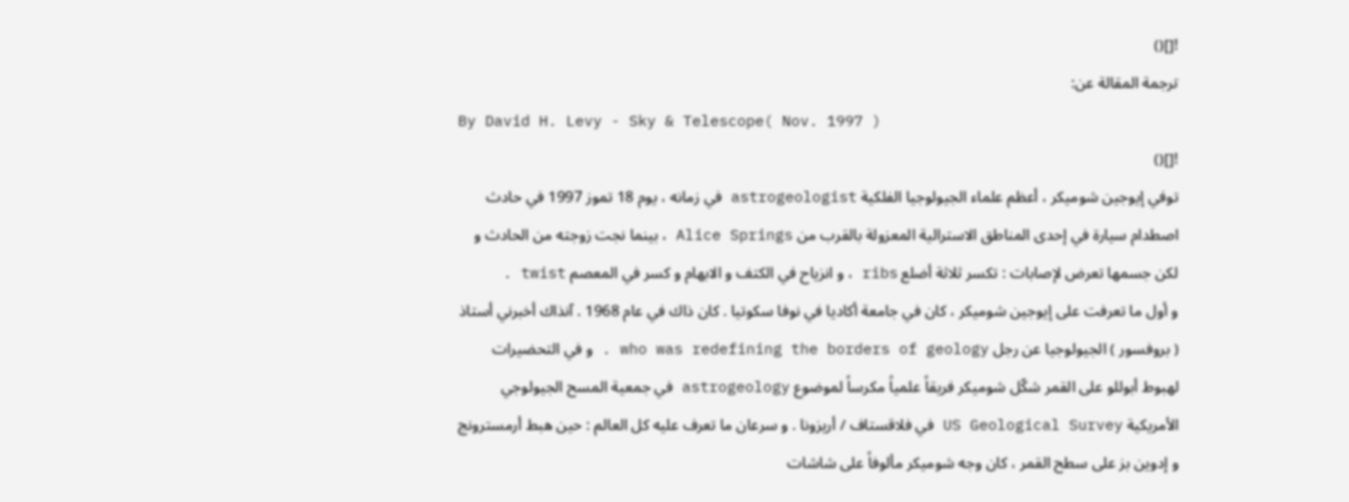![]()
ترجمة المقالة عن:
By David H. Levy - Sky & Telescope( Nov. 1997 )
![]()
توفي إيوجين شوميكر ، أعظم علماء الجيولوجيا الفلكية astrogeologist في زمانه ، يوم 18 تموز 1997 في حادث اصطدام سيارة في إحدى المناطق الاسترالية المعزولة بالقرب من Alice Springs ، بينما نجت زوجته من الحادث و لكن جسمها تعرض لإصابات : تكسر ثلاثة أضلع ribs ، و انزياح في الكتف و الابهام و كسر في المعصم twist .
و أول ما تعرفت على إيوجين شوميكر ، كان في جامعة أكاديا في نوفا سكوتيا . كان ذاك في عام 1968 . آنذاك أخبرني أستاذ ( بروفسور ) الجيولوجيا عن رجل who was redefining the borders of geology . و في التحضيرات لهبوط أبوللو على القمر شكّل شوميكر فريقاً علمياً مكرساً لموضوع astrogeology في جمعية المسح الجيولوجي الأمريكية US Geological Survey في فلاقستاف / أريزونا . و سرعان ما تعرف عليه كل العالم : حين هبط أرمسترونج و إدوين بز على سطح القمر ، كان وجه شوميكر مألوفاً على شاشات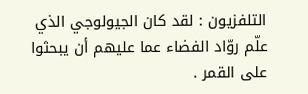التلفزيون : لقد كان الجيولوجي الذي علّم روّاد الفضاء عما عليهم أن يبحثوا على القمر .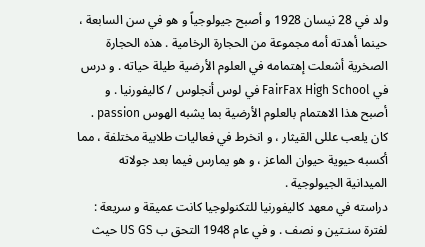ولد في 28 نيسان 1928 و أصبح جيولوجياً و هو في سن السابعة ، حينما أهدته أمه مجموعة من الحجارة الرخامية . هذه الحجارة الصخرية أشعلت إهتمامه في العلوم الأرضية طيلة حياته . و درس في FairFax High School في لوس أنجلوس / كاليفورنيا . و أصبح هذا الاهتمام بالعلوم الأرضية بما يشبه الهوس passion . كان يلعب عللى القيثار ، و انخرط في فعاليات طلابية مختلفة ، مما أكسبه حيوية حيوان الماعز ، و هو يمارس فيما بعد جولاته الميدانية الجيولوجية .
دراسته في معهد كاليفورنيا للتكنولوجيا كانت عميقة و سريعة : لفترة سنـتين و نصف . و في عام 1948 التحق ب US GS حيث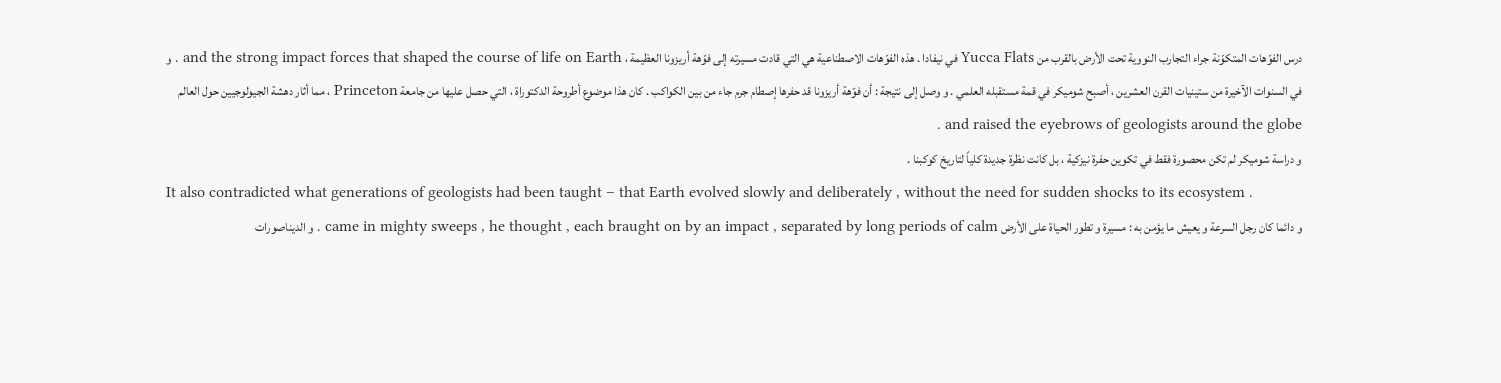درس الفوّهات المتكوّنة جراء التجارب النووية تحت الأرض بالقرب من Yucca Flats في نيفادا . هذه الفوّهات الاصطناعية هي التي قادت مسيرته إلى فوّهة أريزونا العظيمة ، and the strong impact forces that shaped the course of life on Earth . و في السنوات الآخيرة من ستينيات القرن العشرين ، أصبح شوميكر في قمة مستقبله العلمي . و وصل إلى نتيجة : أن فوّهة أريزونا قد حفرها إصطام جرم جاء من بين الكواكب . كان هذا موضوع أطروحة الدكتوراة ، التي حصل عليها من جامعة Princeton ، مما أثار دهشة الجيولوجيين حول العالم and raised the eyebrows of geologists around the globe .
و دراسة شوميكر لم تكن محصورة فقط في تكوين حفرة نيزكية ، بل كانت نظرة جديدة كلياً لتاريخ كوكبنا .
It also contradicted what generations of geologists had been taught – that Earth evolved slowly and deliberately , without the need for sudden shocks to its ecosystem .
و دائما كان رجل السرعة و يعيش ما يؤمن به : مسيرة و تطور الحياة على الأرض came in mighty sweeps , he thought , each braught on by an impact , separated by long periods of calm . و الديناصورات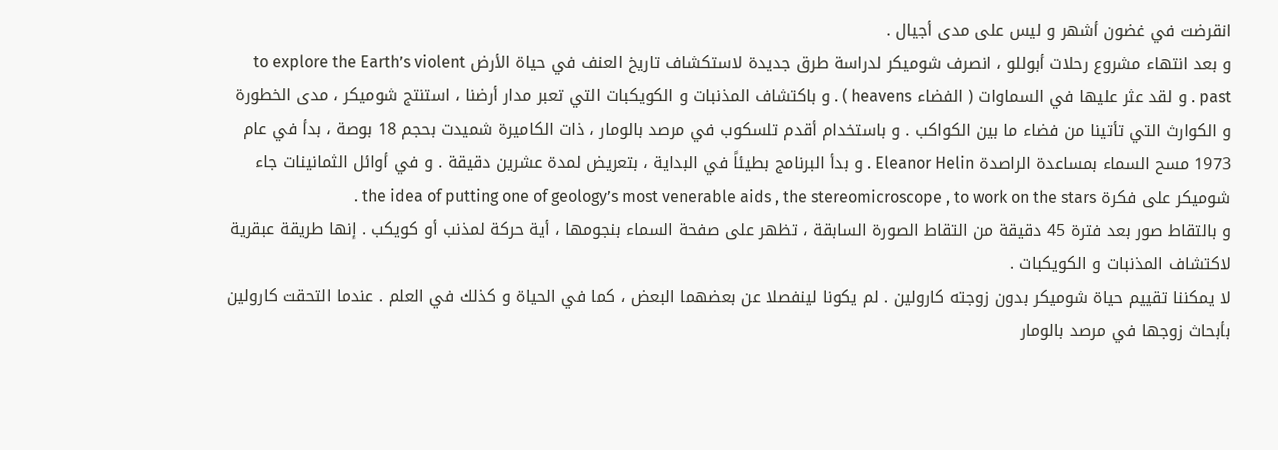انقرضت في غضون أشهر و ليس على مدى أجيال .
و بعد انتهاء مشروع رحلات أبوللو ، انصرف شوميكر لدراسة طرق جديدة لاستكشاف تاريخ العنف في حياة الأرض to explore the Earth’s violent past . و لقد عثر عليها في السماوات ( الفضاء heavens ) . و باكتشاف المذنبات و الكويكبات التي تعبر مدار أرضنا ، استنتج شوميكر ، مدى الخطورة و الكوارث التي تأتينا من فضاء ما بين الكواكب . و باستخدام أقدم تلسكوب في مرصد بالومار ، ذات الكاميرة شميدت بحجم 18 بوصة ، بدأ في عام 1973 مسح السماء بمساعدة الراصدة Eleanor Helin . و بدأ البرنامج بطيئاً في البداية ، بتعريض لمدة عشرين دقيقة . و في أوائل الثمانينات جاء شوميكر على فكرة the idea of putting one of geology’s most venerable aids , the stereomicroscope , to work on the stars .
و بالتقاط صور بعد فترة 45 دقيقة من التقاط الصورة السابقة ، تظهر على صفحة السماء بنجومها ، أية حركة لمذنب أو كويكب . إنها طريقة عبقرية لاكتشاف المذنبات و الكويكبات .
لا يمكننا تقييم حياة شوميكر بدون زوجته كارولين . لم يكونا لينفصلا عن بعضهما البعض ، كما في الحياة و كذلك في العلم . عندما التحقت كارولين بأبحاث زوجها في مرصد بالومار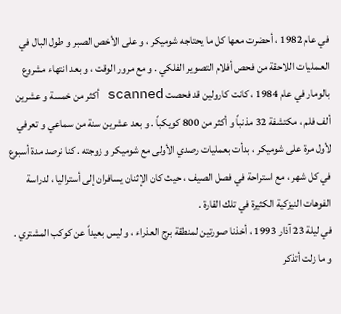في عام 1982 ، أحضرت معها كل ما يحتاجه شوميكر ، و على الأخص الصبر و طول البال في العـمليات اللاحقة من فحص أفلام التصوير الفلكي . و مع مرور الوقت ، و بعد انتهاء مشروع بالومار في عام 1984 ، كانت كارولين قد فحصت scanned أكثر من خمسة و عشرين ألف فلم ، مكتشفة 32 مذنباً و أكثر من 800 كويكباً . و بعد عشرين سنة من سماعي و تعرفي لأول مرة على شوميكر ، بدأت بعمليات رصدي الأولى مع شوميكر و زوجته . كنا نرصد مدة أسبوع في كل شهر ، مع استراحة في فصل الصيف ، حيث كان الإثنان يسافران إلى أستراليا ، لدراسة الفوهات النيزكية الكثيرة في تلك القارة .
في ليلة 23 آذار 1993 ، أخذنا صورتين لمنطقة برج العذراء ، و ليس بعيداً عن كوكب المشتري . و ما زلت أتذكر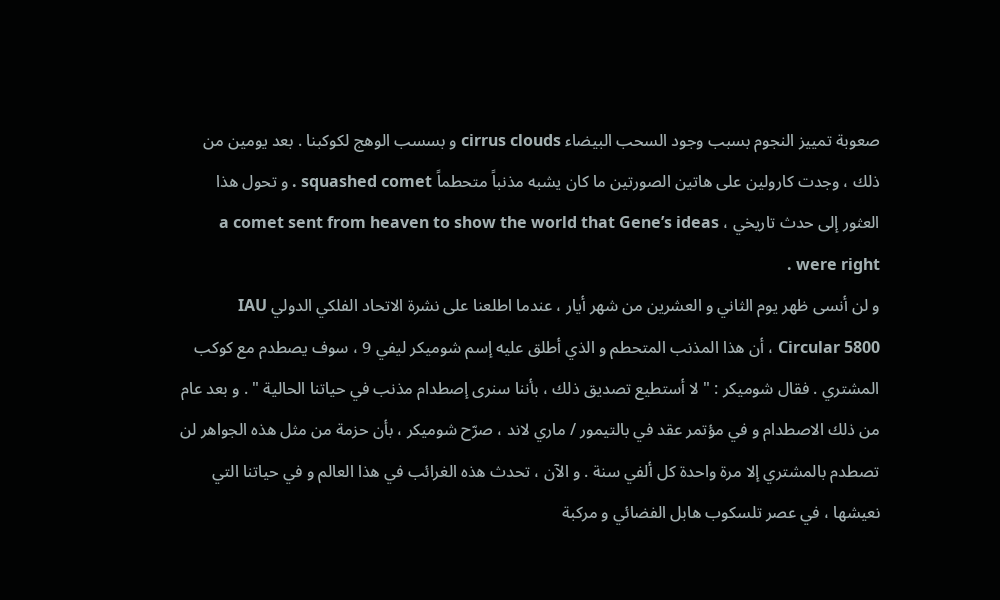صعوبة تمييز النجوم بسبب وجود السحب البيضاء cirrus clouds و بسسب الوهج لكوكبنا . بعد يومين من ذلك ، وجدت كارولين على هاتين الصورتين ما كان يشبه مذنباً متحطماً squashed comet . و تحول هذا العثور إلى حدث تاريخي ، a comet sent from heaven to show the world that Gene’s ideas were right .
و لن أنسى ظهر يوم الثاني و العشرين من شهر أيار ، عندما اطلعنا على نشرة الاتحاد الفلكي الدولي IAU Circular 5800 ، أن هذا المذنب المتحطم و الذي أطلق عليه إسم شوميكر ليفي 9 ، سوف يصطدم مع كوكب المشتري . فقال شوميكر : " لا أستطيع تصديق ذلك ، بأننا سنرى إصطدام مذنب في حياتنا الحالية " . و بعد عام من ذلك الاصطدام و في مؤتمر عقد في بالتيمور / ماري لاند ، صرّح شوميكر ، بأن حزمة من مثل هذه الجواهر لن تصطدم بالمشتري إلا مرة واحدة كل ألفي سنة . و الآن ، تحدث هذه الغرائب في هذا العالم و في حياتنا التي نعيشها ، في عصر تلسكوب هابل الفضائي و مركبة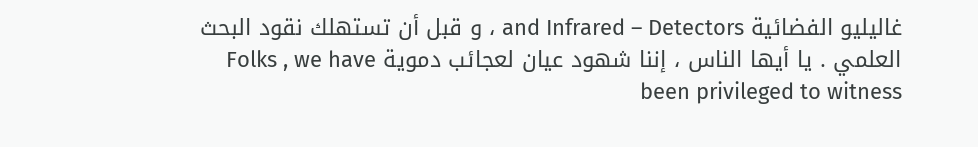غاليليو الفضائية and Infrared – Detectors ، و قبل أن تستهلك نقود البحث العلمي . يا أيها الناس ، إننا شهود عيان لعجائب دموية Folks , we have been privileged to witness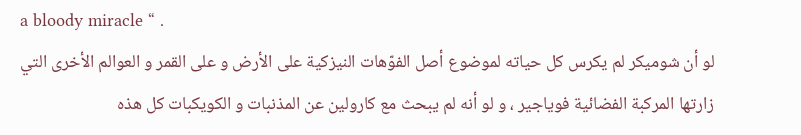a bloody miracle “ .
لو أن شوميكر لم يكرس كل حياته لموضوع أصل الفوّهات النيزكية على الأرض و على القمر و العوالم الأخرى التي زارتها المركبة الفضائية فوياجير ، و لو أنه لم يبحث مع كارولين عن المذنبات و الكويكبات كل هذه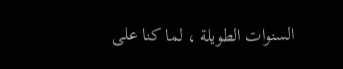السنوات الطويلة ، لما كنا على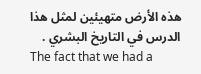هذه الأرض متهيئين لمثل هذا الدرس في التاريخ البشري .
The fact that we had a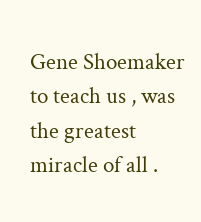Gene Shoemaker to teach us , was the greatest miracle of all .